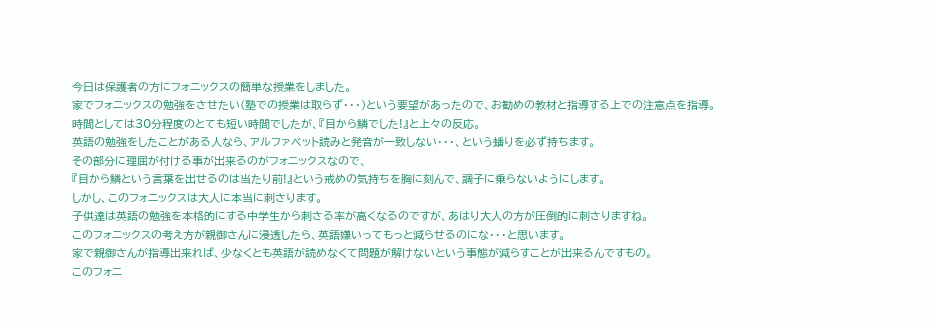今日は保護者の方にフォニックスの簡単な授業をしました。
家でフォニックスの勉強をさせたい(塾での授業は取らず・・・)という要望があったので、お勧めの教材と指導する上での注意点を指導。
時間としては30分程度のとても短い時間でしたが、『目から鱗でした!』と上々の反応。
英語の勉強をしたことがある人なら、アルファベット読みと発音が一致しない・・・、という蟠りを必ず持ちます。
その部分に理屈が付ける事が出来るのがフォニックスなので、
『目から鱗という言葉を出せるのは当たり前!』という戒めの気持ちを胸に刻んで、調子に乗らないようにします。
しかし、このフォニックスは大人に本当に刺さります。
子供達は英語の勉強を本格的にする中学生から刺さる率が高くなるのですが、あはり大人の方が圧倒的に刺さりますね。
このフォニックスの考え方が親御さんに浸透したら、英語嫌いってもっと減らせるのにな・・・と思います。
家で親御さんが指導出来れば、少なくとも英語が読めなくて問題が解けないという事態が減らすことが出来るんですもの。
このフォニ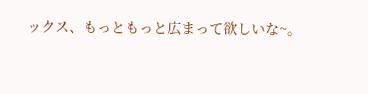ックス、もっともっと広まって欲しいな~。